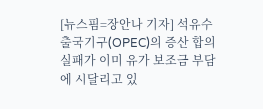[뉴스핌=장안나 기자] 석유수출국기구(OPEC)의 증산 합의 실패가 이미 유가 보조금 부담에 시달리고 있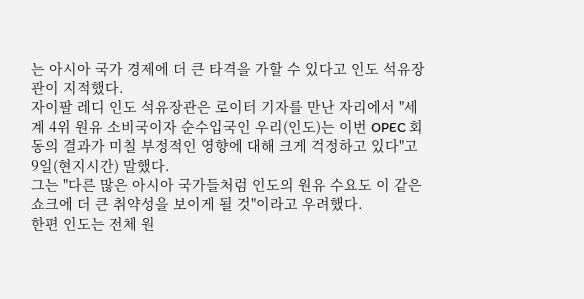는 아시아 국가 경제에 더 큰 타격을 가할 수 있다고 인도 석유장관이 지적했다.
자이팔 레디 인도 석유장관은 로이터 기자를 만난 자리에서 "세계 4위 원유 소비국이자 순수입국인 우리(인도)는 이번 OPEC 회동의 결과가 미칠 부정적인 영향에 대해 크게 걱정하고 있다"고 9일(현지시간) 말했다.
그는 "다른 많은 아시아 국가들처럼 인도의 원유 수요도 이 같은 쇼크에 더 큰 취약성을 보이게 될 것"이라고 우려했다.
한편 인도는 전체 원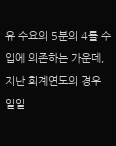유 수요의 5분의 4를 수입에 의존하는 가운데, 지난 회계연도의 경우 일일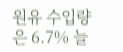원유 수입량은 6.7% 늘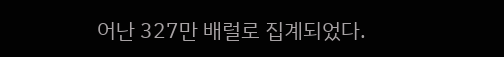어난 327만 배럴로 집계되었다.